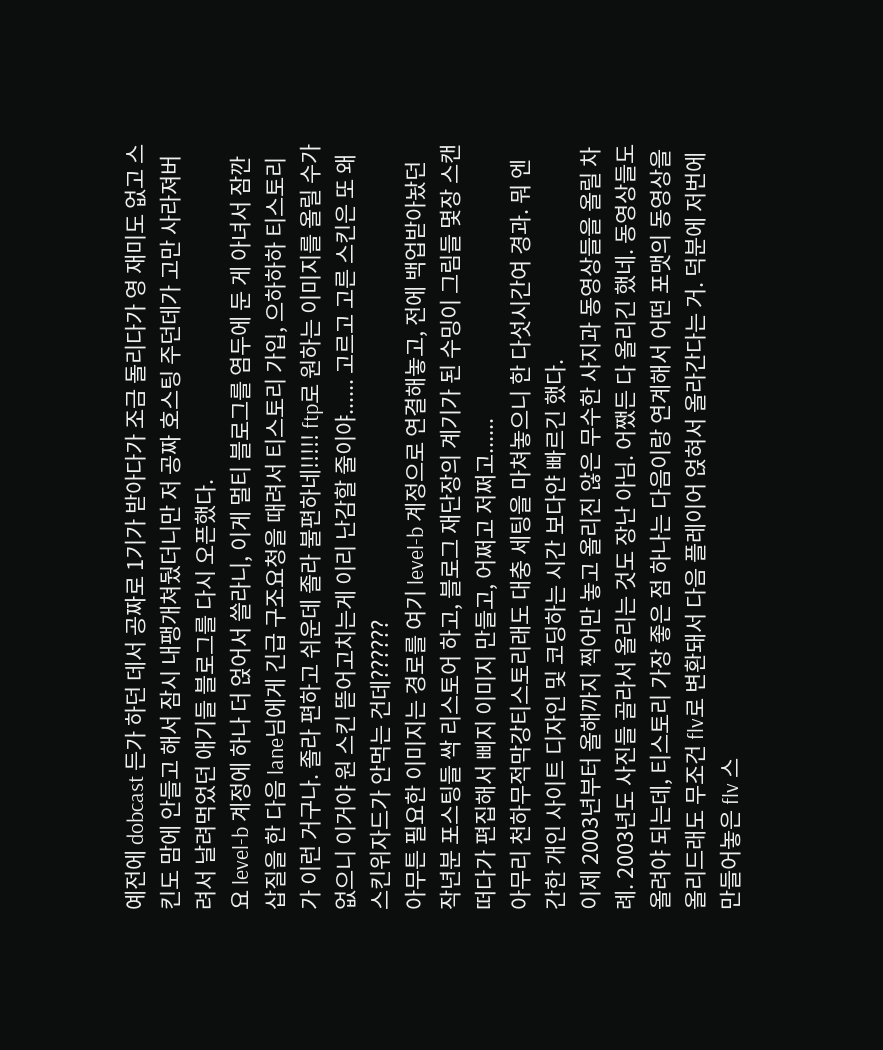예전에 dobcast 든가 하던 데서 공짜로 1기가 받아다가 조금 돌리다가 영 재미도 없고 스킨도 맘에 안들고 해서 잠시 내팽개쳐뒀더니만 저 공짜 호스팅 주던데가 고만 사라져버려서 날려먹었던 애기들 블로그를 다시 오픈했다.
요 level-b 계정에 하나 더 얹어서 쓸라니, 이게 멀티 블로그를 염두에 둔 게 아녀서 잠깐 삽질을 한 다음 lane님에게 긴급 구조요청을 때려서 티스토리 가입, 으하하하 티스토리가 이런 거구나. 졸라 편하고 쉬운데 졸라 불편하네!!!!! ftp로 원하는 이미지를 올릴 수가 없으니 이거야 원 스킨 뜯어고치는게 이리 난감할 줄이야...... 고르고 고른 스킨은 또 왜 스킨위자드가 안먹는 건데??????
아무튼 필요한 이미지는 경로를 여기 level-b 계정으로 연결해놓고, 전에 백업받아놨던 작년분 포스팅들 싹 리스토어 하고, 블로그 재단장의 계기가 된 수밍이 그림들 몇장 스캔 떠다가 편집해서 삐지 이미지 만들고, 어쩌고 저쩌고......
아무리 천하무적막강티스토리래도 대충 세팅을 마쳐놓으니 한 다섯시간여 경과. 뭐 엔간한 개인 사이트 디자인 및 코딩하는 시간 보다얀 빠르긴 했다.
이제 2003년부터 올해까지 찍어만 놓고 올리진 않은 무수한 사지과 동영상들을 올릴 차례. 2003년도 사진들 골라서 올리는 것도 장난 아님. 어쨌든 다 올리긴 했네. 동영상들도 올려야 되는데, 티스토리 가장 좋은 점 하나는 다음이랑 연계해서 어떤 포맷의 동영상을 올리드래도 무조건 flv로 변환돼서 다음 플레이어 얹혀서 올라간다는 거. 덕분에 저번에 만들어놓은 flv 스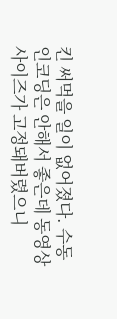킨 써먹을 일이 없어졌다. 수동 인코딩은 안해서 좋은데 동영상 사이즈가 고정돼버렸으니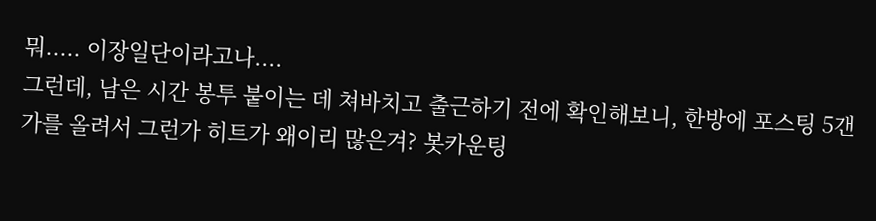뭐..... 이장일단이라고나....
그런데, 남은 시간 봉투 붙이는 데 쳐바치고 출근하기 전에 확인해보니, 한방에 포스팅 5갠가를 올려서 그런가 히트가 왜이리 많은겨? 봇카운팅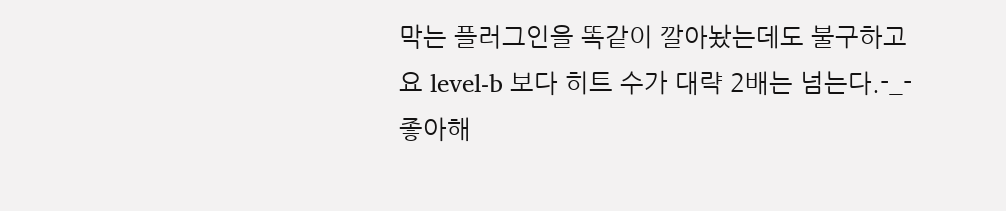막는 플러그인을 똑같이 깔아놨는데도 불구하고 요 level-b 보다 히트 수가 대략 2배는 넘는다.-_- 좋아해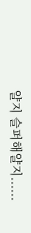얄지 슬퍼해얄지......